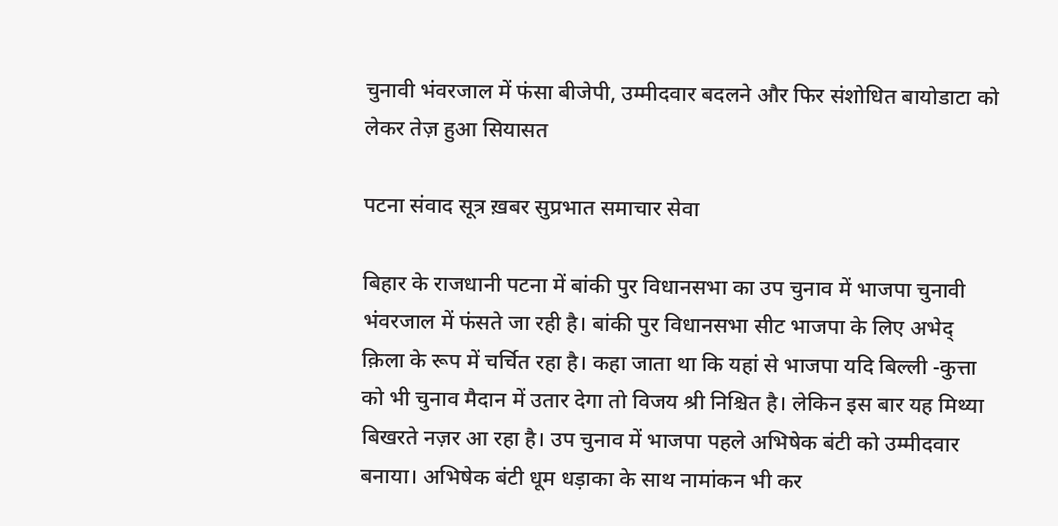चुनावी भंवरजाल में फंसा बीजेपी, उम्मीदवार बदलने और फिर संशोधित बायोडाटा को लेकर तेज़ हुआ सियासत

पटना संवाद सूत्र ख़बर सुप्रभात समाचार सेवा

बिहार के राजधानी पटना में बांकी पुर विधानसभा का उप चुनाव में भाजपा चुनावी भंवरजाल में फंसते जा रही है। बांकी पुर विधानसभा सीट भाजपा के लिए अभेद् क़िला के रूप में चर्चित रहा है। कहा जाता था कि यहां से भाजपा यदि बिल्ली -कुत्ता को भी चुनाव मैदान में उतार देगा तो विजय श्री निश्चित है। लेकिन इस बार यह मिथ्या बिखरते नज़र आ रहा है। उप चुनाव में भाजपा पहले अभिषेक बंटी को उम्मीदवार बनाया। अभिषेक बंटी धूम धड़ाका के साथ नामांकन भी कर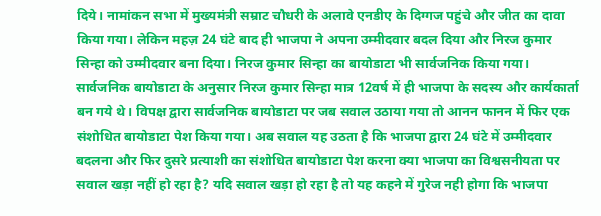दिये। नामांकन सभा में मुख्यमंत्री सम्राट चौधरी के अलावे एनडीए के दिग्गज पहुंचे और जीत का दावा किया गया। लेकिन महज़ 24 घंटे बाद ही भाजपा ने अपना उम्मीदवार बदल दिया और निरज कुमार सिन्हा को उम्मीदवार बना दिया। निरज कुमार सिन्हा का बायोडाटा भी सार्वजनिक किया गया। सार्वजनिक बायोडाटा के अनुसार निरज कुमार सिन्हा मात्र 12वर्ष में ही भाजपा के सदस्य और कार्यकार्ता बन गये थे। विपक्ष द्वारा सार्वजनिक बायोडाटा पर जब सवाल उठाया गया तो आनन फानन में फिर एक संशोधित बायोडाटा पेश किया गया। अब सवाल यह उठता है कि भाजपा द्वारा 24 घंटे में उम्मीदवार बदलना और फिर दुसरे प्रत्याशी का संशोधित बायोडाटा पेश करना क्या भाजपा का विश्वसनीयता पर सवाल खड़ा नहीं हो रहा है? यदि सवाल खड़ा हो रहा है तो यह कहने में गुरेज नही होगा कि भाजपा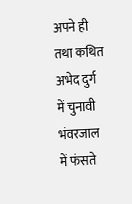अपने ही तथा कथित अभेद दुर्ग में चुनावी भंवरजाल में फंसते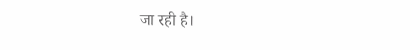जा रही है।